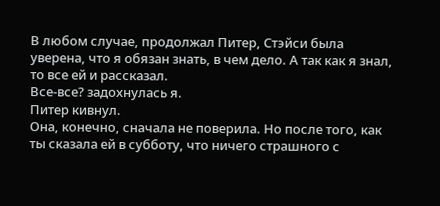В любом случае, продолжал Питер, Стэйси была уверена, что я обязан знать, в чем дело. А так как я знал, то все ей и рассказал.
Все-все? задохнулась я.
Питер кивнул.
Она, конечно, сначала не поверила. Но после того, как ты сказала ей в субботу, что ничего страшного с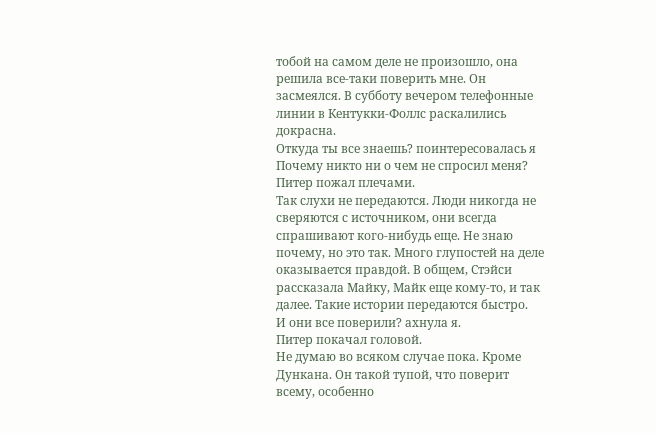тобой на самом деле не произошло, она решила все-таки поверить мне. Он засмеялся. В субботу вечером телефонные линии в Кентукки-Фоллс раскалились докрасна.
Откуда ты все знаешь? поинтересовалась я Почему никто ни о чем не спросил меня?
Питер пожал плечами.
Так слухи не передаются. Люди никогда не сверяются с источником, они всегда спрашивают кого-нибудь еще. Не знаю почему, но это так. Много глупостей на деле оказывается правдой. В общем, Стэйси рассказала Майку, Майк еще кому-то, и так далее. Такие истории передаются быстро.
И они все поверили? ахнула я.
Питер покачал головой.
Не думаю во всяком случае пока. Кроме Дункана. Он такой тупой, что поверит всему, особенно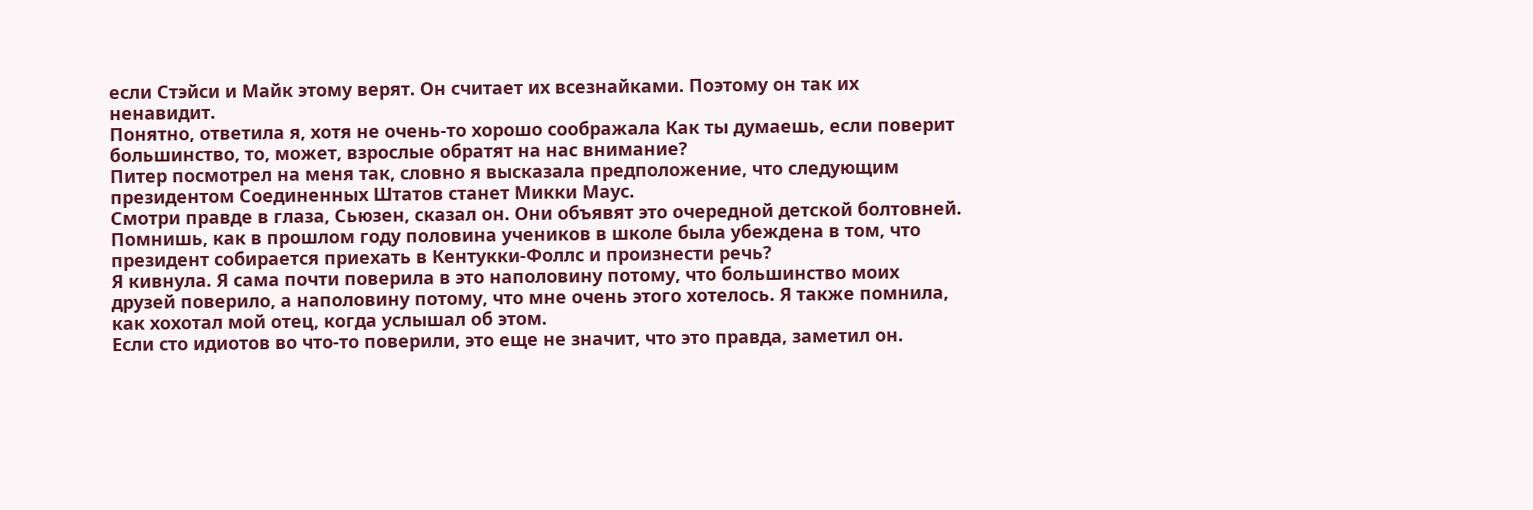если Стэйси и Майк этому верят. Он считает их всезнайками. Поэтому он так их ненавидит.
Понятно, ответила я, хотя не очень-то хорошо соображала Как ты думаешь, если поверит большинство, то, может, взрослые обратят на нас внимание?
Питер посмотрел на меня так, словно я высказала предположение, что следующим президентом Соединенных Штатов станет Микки Маус.
Смотри правде в глаза, Сьюзен, сказал он. Они объявят это очередной детской болтовней. Помнишь, как в прошлом году половина учеников в школе была убеждена в том, что президент собирается приехать в Кентукки-Фоллс и произнести речь?
Я кивнула. Я сама почти поверила в это наполовину потому, что большинство моих друзей поверило, а наполовину потому, что мне очень этого хотелось. Я также помнила, как хохотал мой отец, когда услышал об этом.
Если сто идиотов во что-то поверили, это еще не значит, что это правда, заметил он.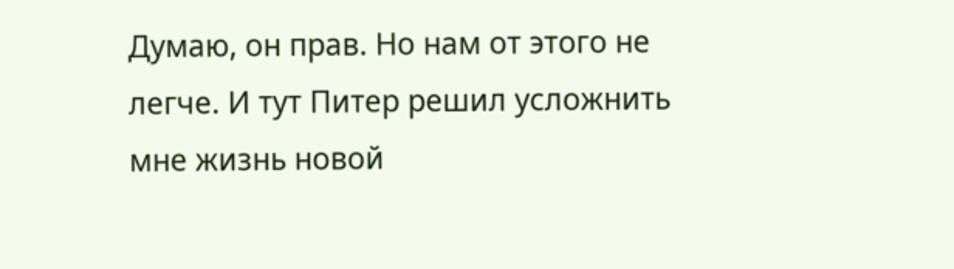Думаю, он прав. Но нам от этого не легче. И тут Питер решил усложнить мне жизнь новой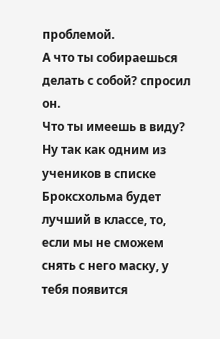проблемой.
А что ты собираешься делать с собой? спросил он.
Что ты имеешь в виду?
Ну так как одним из учеников в списке Броксхольма будет лучший в классе, то, если мы не сможем снять с него маску, у тебя появится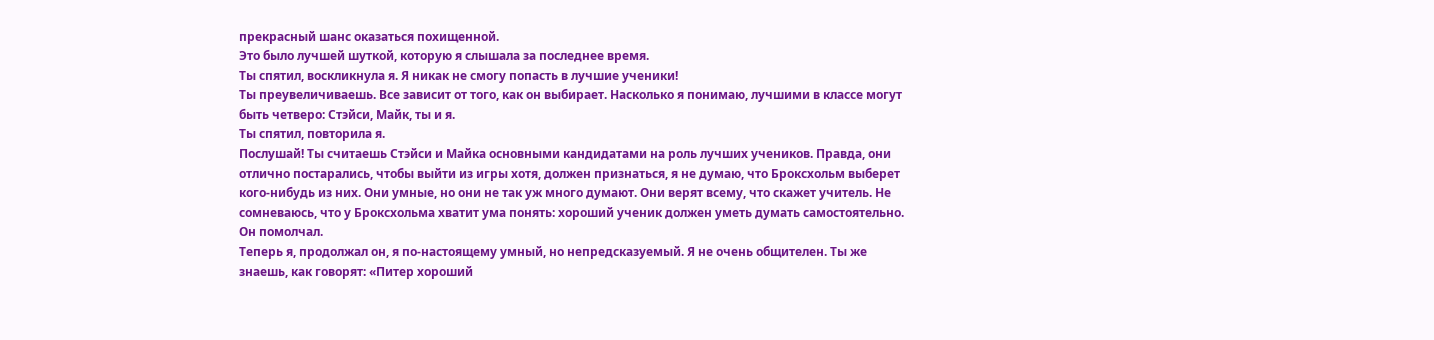прекрасный шанс оказаться похищенной.
Это было лучшей шуткой, которую я слышала за последнее время.
Ты спятил, воскликнула я. Я никак не смогу попасть в лучшие ученики!
Ты преувеличиваешь. Все зависит от того, как он выбирает. Насколько я понимаю, лучшими в классе могут быть четверо: Стэйси, Майк, ты и я.
Ты спятил, повторила я.
Послушай! Ты считаешь Стэйси и Майка основными кандидатами на роль лучших учеников. Правда, они отлично постарались, чтобы выйти из игры хотя, должен признаться, я не думаю, что Броксхольм выберет кого-нибудь из них. Они умные, но они не так уж много думают. Они верят всему, что скажет учитель. Не сомневаюсь, что у Броксхольма хватит ума понять: хороший ученик должен уметь думать самостоятельно.
Он помолчал.
Теперь я, продолжал он, я по-настоящему умный, но непредсказуемый. Я не очень общителен. Ты же знаешь, как говорят: «Питер хороший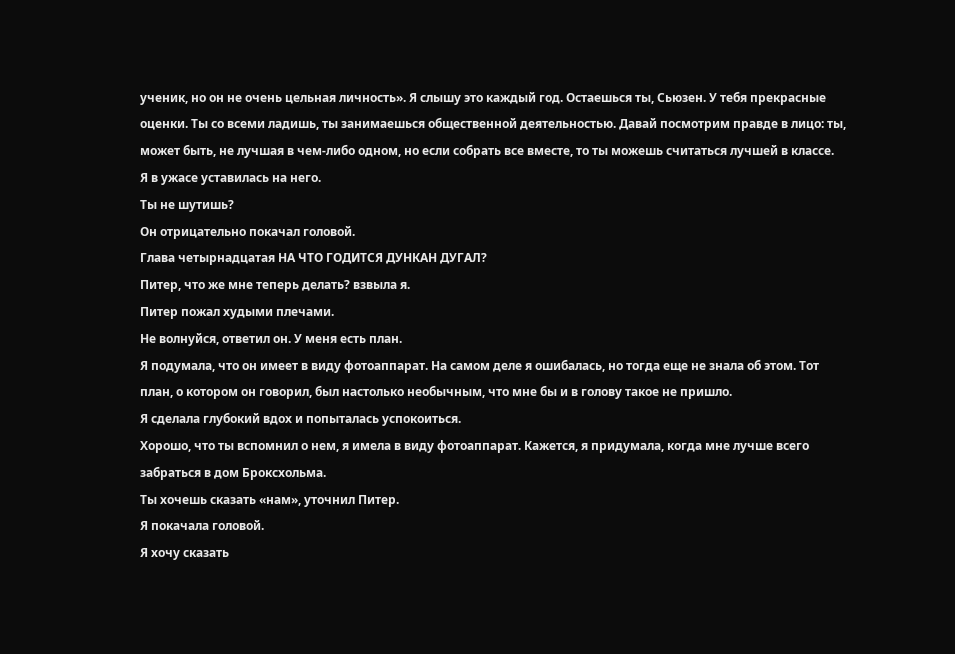ученик, но он не очень цельная личность». Я слышу это каждый год. Остаешься ты, Сьюзен. У тебя прекрасные оценки. Ты со всеми ладишь, ты занимаешься общественной деятельностью. Давай посмотрим правде в лицо: ты, может быть, не лучшая в чем-либо одном, но если собрать все вместе, то ты можешь считаться лучшей в классе.
Я в ужасе уставилась на него.
Ты не шутишь?
Он отрицательно покачал головой.
Глава четырнадцатая НА ЧТО ГОДИТСЯ ДУНКАН ДУГАЛ?
Питер, что же мне теперь делать? взвыла я.
Питер пожал худыми плечами.
Не волнуйся, ответил он. У меня есть план.
Я подумала, что он имеет в виду фотоаппарат. На самом деле я ошибалась, но тогда еще не знала об этом. Тот план, о котором он говорил, был настолько необычным, что мне бы и в голову такое не пришло.
Я сделала глубокий вдох и попыталась успокоиться.
Хорошо, что ты вспомнил о нем, я имела в виду фотоаппарат. Кажется, я придумала, когда мне лучше всего забраться в дом Броксхольма.
Ты хочешь сказать «нам», уточнил Питер.
Я покачала головой.
Я хочу сказать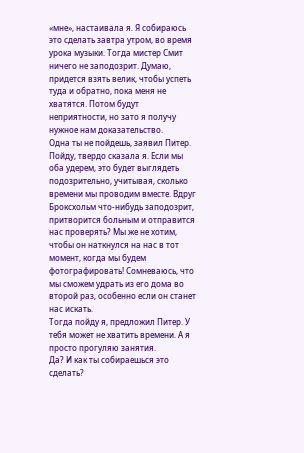«мне», настаивала я. Я собираюсь это сделать завтра утром, во время урока музыки. Тогда мистер Смит ничего не заподозрит. Думаю, придется взять велик, чтобы успеть туда и обратно, пока меня не хватятся. Потом будут неприятности, но зато я получу нужное нам доказательство.
Одна ты не пойдешь, заявил Питер.
Пойду, твердо сказала я. Если мы оба удерем, это будет выглядеть подозрительно, учитывая, сколько времени мы проводим вместе. Вдруг Броксхольм что-нибудь заподозрит, притворится больным и отправится нас проверять? Мы же не хотим, чтобы он наткнулся на нас в тот момент, когда мы будем фотографировать! Сомневаюсь, что мы сможем удрать из его дома во второй раз, особенно если он станет нас искать.
Тогда пойду я, предложил Питер. У тебя может не хватить времени. А я просто прогуляю занятия.
Да? И как ты собираешься это сделать?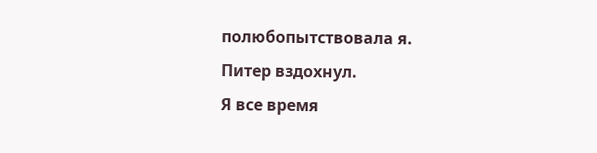полюбопытствовала я.
Питер вздохнул.
Я все время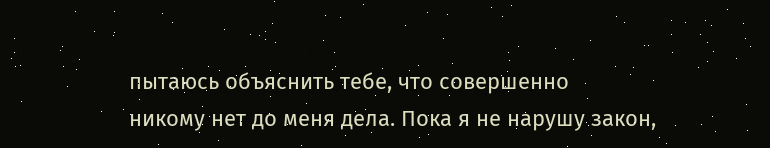пытаюсь объяснить тебе, что совершенно
никому нет до меня дела. Пока я не нарушу закон,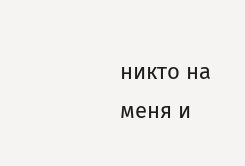никто на меня и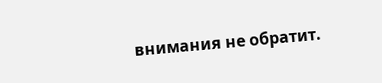внимания не обратит.